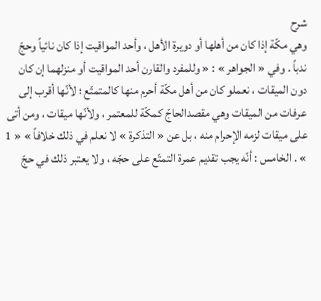شرح
وهي مكّة إذا كان من أهلها أو دويرة الأهل ، وأحد المواقيت إذا كان نائياً وحجّ ندباً . وفي « الجواهر » : « وللمفرد والقارن أحد المواقيت أو منزلهما إن كان دون الميقات ، نعملو كان من أهل مكّة أحرم منها كالمتمتّع ؛ لأنّها أقرب إلى عرفات من الميقات وهي مقصدالحاجّ كمكّة للمعتمر ، ولأنّها ميقات ، ومن أتى على ميقات لزمه الإحرام منه ، بل عن « التذكرة » لا نعلم في ذلك خلافاً » « 1 » . الخامس : أنّه يجب تقديم عمرة التمتّع على حجّه ، ولا يعتبر ذلك في حجّ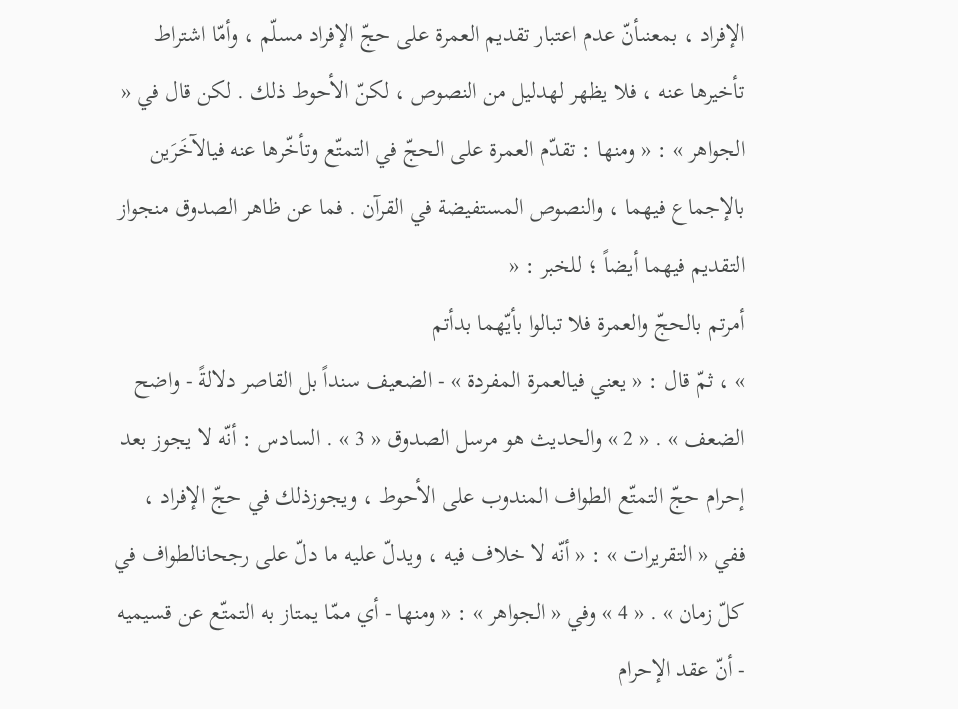الإفراد ، بمعنىأنّ عدم اعتبار تقديم العمرة على حجّ الإفراد مسلّم ، وأمّا اشتراط تأخيرها عنه ، فلا يظهر لهدليل من النصوص ، لكنّ الأحوط ذلك . لكن قال في « الجواهر » : « ومنها : تقدّم العمرة على الحجّ في التمتّع وتأخّرها عنه فيالآخَرَين بالإجماع فيهما ، والنصوص المستفيضة في القرآن . فما عن ظاهر الصدوق منجواز التقديم فيهما أيضاً ؛ للخبر : «
أمرتم بالحجّ والعمرة فلا تبالوا بأيّهما بدأتم
» ، ثمّ قال : « يعني فيالعمرة المفردة » - الضعيف سنداً بل القاصر دلالةً - واضح الضعف » . « 2 » والحديث هو مرسل الصدوق « 3 » . السادس : أنّه لا يجوز بعد إحرام حجّ التمتّع الطواف المندوب على الأحوط ، ويجوزذلك في حجّ الإفراد ، ففي « التقريرات » : « أنّه لا خلاف فيه ، ويدلّ عليه ما دلّ على رجحانالطواف في كلّ زمان » . « 4 » وفي « الجواهر » : « ومنها - أي ممّا يمتاز به التمتّع عن قسيميه - أنّ عقد الإحرام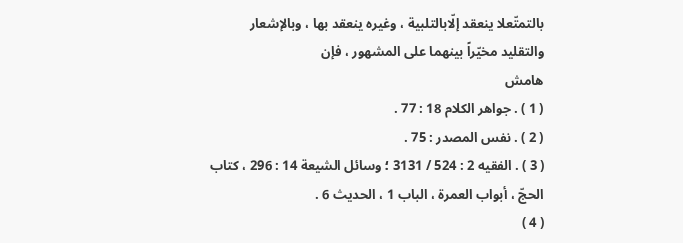بالتمتّعلا ينعقد إلّابالتلبية ، وغيره ينعقد بها ، وبالإشعار والتقليد مخيّراً بينهما على المشهور ، فإن
هامش
( 1 ) . جواهر الكلام 18 : 77 .
( 2 ) . نفس المصدر : 75 .
( 3 ) . الفقيه 2 : 524 / 3131 ؛ وسائل الشيعة 14 : 296 ، كتاب الحجّ ، أبواب العمرة ، الباب 1 ، الحديث 6 .
( 4 )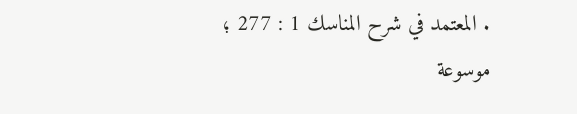. المعتمد في شرح المناسك 1 : 277 ؛ موسوعة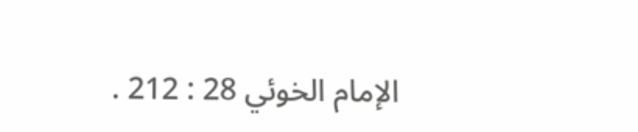الإمام الخوئي 28 : 212 .